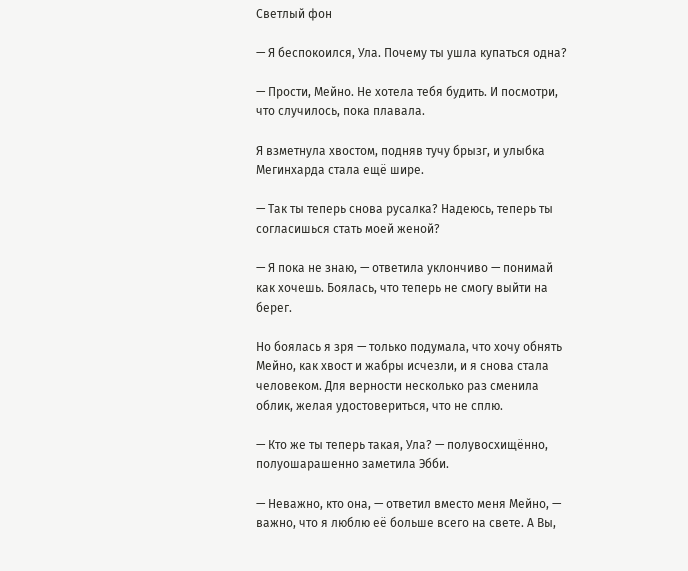Светлый фон

— Я беспокоился, Ула. Почему ты ушла купаться одна?

— Прости, Мейно. Не хотела тебя будить. И посмотри, что случилось, пока плавала.

Я взметнула хвостом, подняв тучу брызг, и улыбка Мегинхарда стала ещё шире.

— Так ты теперь снова русалка? Надеюсь, теперь ты согласишься стать моей женой?

— Я пока не знаю, — ответила уклончиво — понимай как хочешь. Боялась, что теперь не смогу выйти на берег.

Но боялась я зря — только подумала, что хочу обнять Мейно, как хвост и жабры исчезли, и я снова стала человеком. Для верности несколько раз сменила облик, желая удостовериться, что не сплю.

— Кто же ты теперь такая, Ула? — полувосхищённо, полуошарашенно заметила Эбби.

— Неважно, кто она, — ответил вместо меня Мейно, — важно, что я люблю её больше всего на свете. А Вы,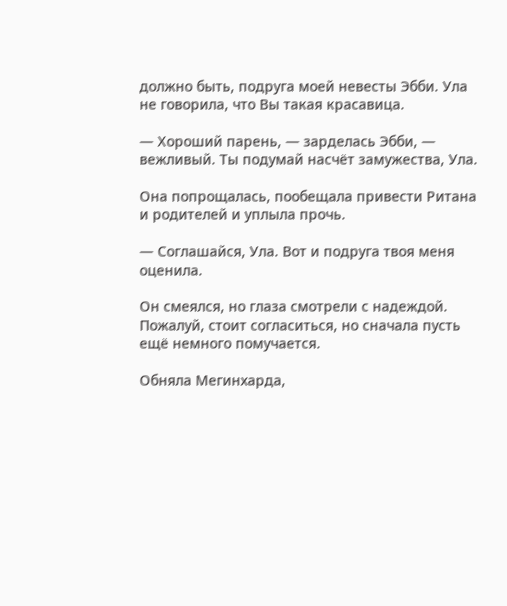должно быть, подруга моей невесты Эбби. Ула не говорила, что Вы такая красавица.

— Хороший парень, — зарделась Эбби, — вежливый. Ты подумай насчёт замужества, Ула.

Она попрощалась, пообещала привести Ритана и родителей и уплыла прочь.

— Соглашайся, Ула. Вот и подруга твоя меня оценила.

Он смеялся, но глаза смотрели с надеждой. Пожалуй, стоит согласиться, но сначала пусть ещё немного помучается.

Обняла Мегинхарда,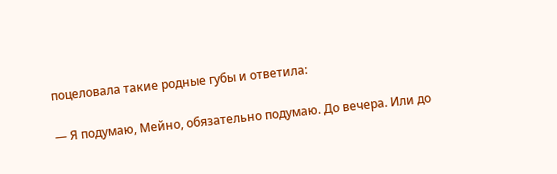поцеловала такие родные губы и ответила:

— Я подумаю, Мейно, обязательно подумаю. До вечера. Или до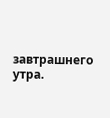завтрашнего утра.